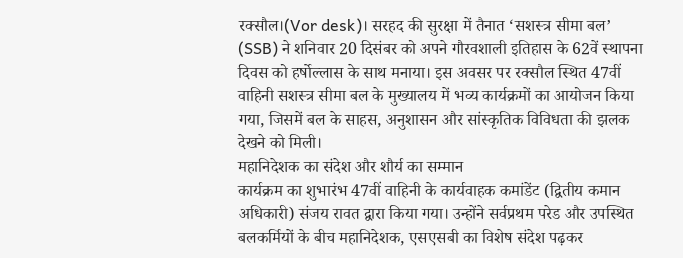रक्सौल।(Vor desk)। सरहद की सुरक्षा में तैनात ‘सशस्त्र सीमा बल’ (SSB) ने शनिवार 20 दिसंबर को अपने गौरवशाली इतिहास के 62वें स्थापना दिवस को हर्षोल्लास के साथ मनाया। इस अवसर पर रक्सौल स्थित 47वीं वाहिनी सशस्त्र सीमा बल के मुख्यालय में भव्य कार्यक्रमों का आयोजन किया गया, जिसमें बल के साहस, अनुशासन और सांस्कृतिक विविधता की झलक देखने को मिली।
महानिदेशक का संदेश और शौर्य का सम्मान
कार्यक्रम का शुभारंभ 47वीं वाहिनी के कार्यवाहक कमांडेंट (द्वितीय कमान अधिकारी) संजय रावत द्वारा किया गया। उन्होंने सर्वप्रथम परेड और उपस्थित बलकर्मियों के बीच महानिदेशक, एसएसबी का विशेष संदेश पढ़कर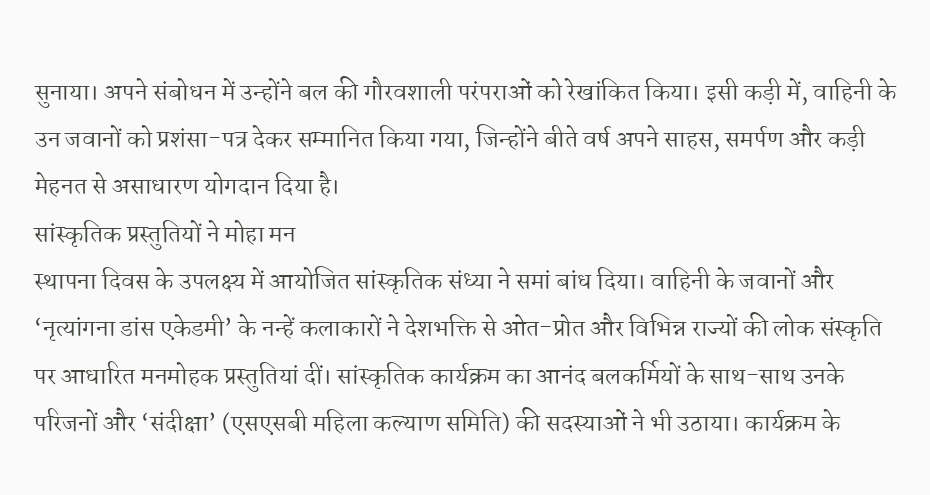सुनाया। अपने संबोधन में उन्होंने बल की गौरवशाली परंपराओं को रेखांकित किया। इसी कड़ी में, वाहिनी के उन जवानों को प्रशंसा-पत्र देकर सम्मानित किया गया, जिन्होंने बीते वर्ष अपने साहस, समर्पण और कड़ी मेहनत से असाधारण योगदान दिया है।
सांस्कृतिक प्रस्तुतियों ने मोहा मन
स्थापना दिवस के उपलक्ष्य में आयोजित सांस्कृतिक संध्या ने समां बांध दिया। वाहिनी के जवानों और ‘नृत्यांगना डांस एकेडमी’ के नन्हें कलाकारों ने देशभक्ति से ओत-प्रोत और विभिन्न राज्यों की लोक संस्कृति पर आधारित मनमोहक प्रस्तुतियां दीं। सांस्कृतिक कार्यक्रम का आनंद बलकर्मियों के साथ-साथ उनके परिजनों और ‘संदीक्षा’ (एसएसबी महिला कल्याण समिति) की सदस्याओं ने भी उठाया। कार्यक्रम के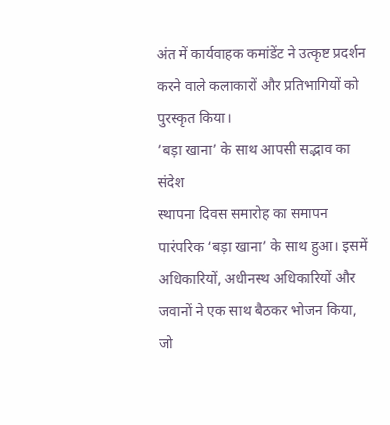अंत में कार्यवाहक कमांडेंट ने उत्कृष्ट प्रदर्शन करने वाले कलाकारों और प्रतिभागियों को पुरस्कृत किया।
’बड़ा खाना’ के साथ आपसी सद्भाव का संदेश
स्थापना दिवस समारोह का समापन पारंपरिक ‘बड़ा खाना’ के साथ हुआ। इसमें अधिकारियों, अधीनस्थ अधिकारियों और जवानों ने एक साथ बैठकर भोजन किया, जो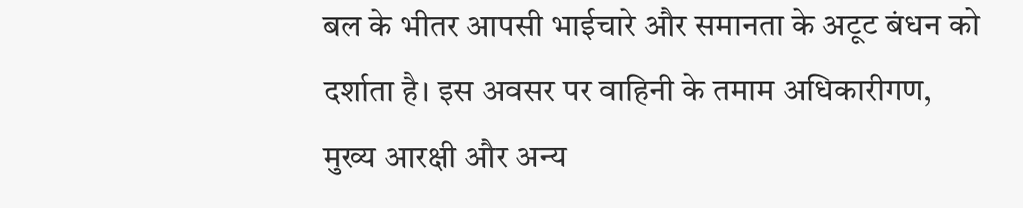बल के भीतर आपसी भाईचारे और समानता के अटूट बंधन को दर्शाता है। इस अवसर पर वाहिनी के तमाम अधिकारीगण, मुख्य आरक्षी और अन्य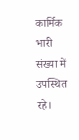कार्मिक भारी संख्या में उपस्थित रहे।